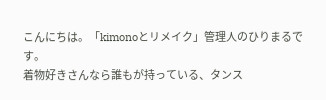こんにちは。「kimonoとリメイク」管理人のひりまるです。
着物好きさんなら誰もが持っている、タンス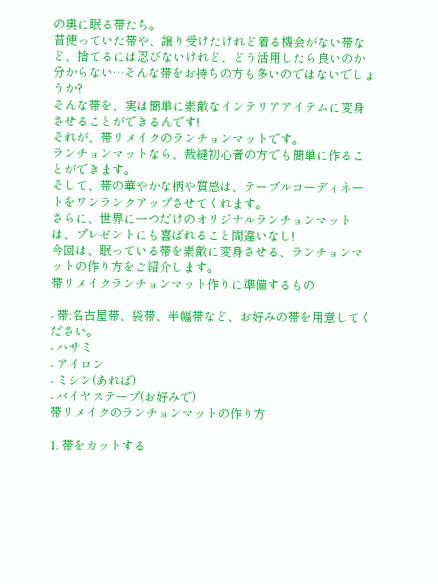の奥に眠る帯たち。
昔使っていた帯や、譲り受けたけれど着る機会がない帯など、捨てるには忍びないけれど、どう活用したら良いのか分からない…そんな帯をお持ちの方も多いのではないでしょうか?
そんな帯を、実は簡単に素敵なインテリアアイテムに変身させることができるんです!
それが、帯リメイクのランチョンマットです。
ランチョンマットなら、裁縫初心者の方でも簡単に作ることができます。
そして、帯の華やかな柄や質感は、テーブルコーディネートをワンランクアップさせてくれます。
さらに、世界に一つだけのオリジナルランチョンマットは、プレゼントにも喜ばれること間違いなし!
今回は、眠っている帯を素敵に変身させる、ランチョンマットの作り方をご紹介します。
帯リメイクランチョンマット作りに準備するもの

- 帯:名古屋帯、袋帯、半幅帯など、お好みの帯を用意してください。
- ハサミ
- アイロン
- ミシン(あれば)
- バイヤステープ(お好みで)
帯リメイクのランチョンマットの作り方

1. 帯をカットする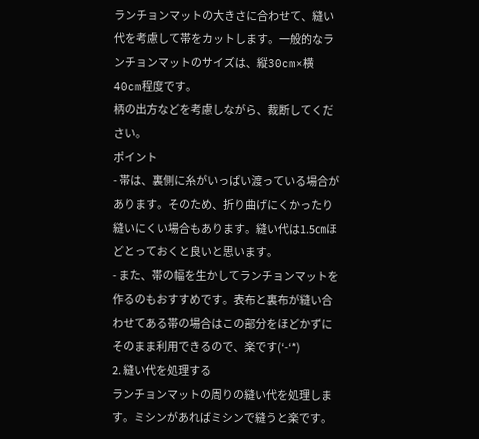ランチョンマットの大きさに合わせて、縫い代を考慮して帯をカットします。一般的なランチョンマットのサイズは、縦30cm×横40cm程度です。
柄の出方などを考慮しながら、裁断してください。
ポイント
- 帯は、裏側に糸がいっぱい渡っている場合があります。そのため、折り曲げにくかったり縫いにくい場合もあります。縫い代は1.5㎝ほどとっておくと良いと思います。
- また、帯の幅を生かしてランチョンマットを作るのもおすすめです。表布と裏布が縫い合わせてある帯の場合はこの部分をほどかずにそのまま利用できるので、楽です(‘-‘*)
2. 縫い代を処理する
ランチョンマットの周りの縫い代を処理します。ミシンがあればミシンで縫うと楽です。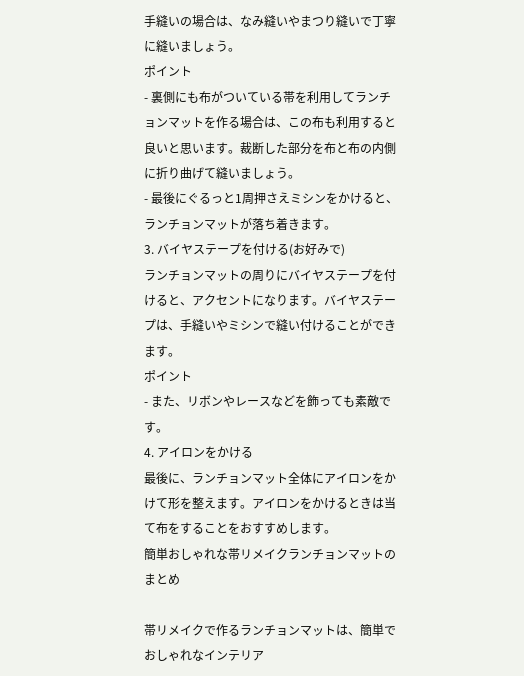手縫いの場合は、なみ縫いやまつり縫いで丁寧に縫いましょう。
ポイント
- 裏側にも布がついている帯を利用してランチョンマットを作る場合は、この布も利用すると良いと思います。裁断した部分を布と布の内側に折り曲げて縫いましょう。
- 最後にぐるっと1周押さえミシンをかけると、ランチョンマットが落ち着きます。
3. バイヤステープを付ける(お好みで)
ランチョンマットの周りにバイヤステープを付けると、アクセントになります。バイヤステープは、手縫いやミシンで縫い付けることができます。
ポイント
- また、リボンやレースなどを飾っても素敵です。
4. アイロンをかける
最後に、ランチョンマット全体にアイロンをかけて形を整えます。アイロンをかけるときは当て布をすることをおすすめします。
簡単おしゃれな帯リメイクランチョンマットのまとめ

帯リメイクで作るランチョンマットは、簡単でおしゃれなインテリア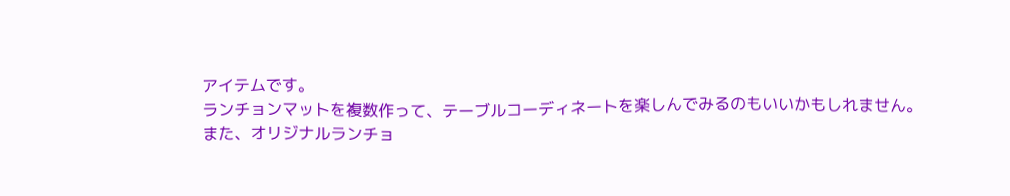アイテムです。
ランチョンマットを複数作って、テーブルコーディネートを楽しんでみるのもいいかもしれません。
また、オリジナルランチョ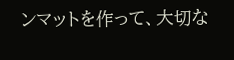ンマットを作って、大切な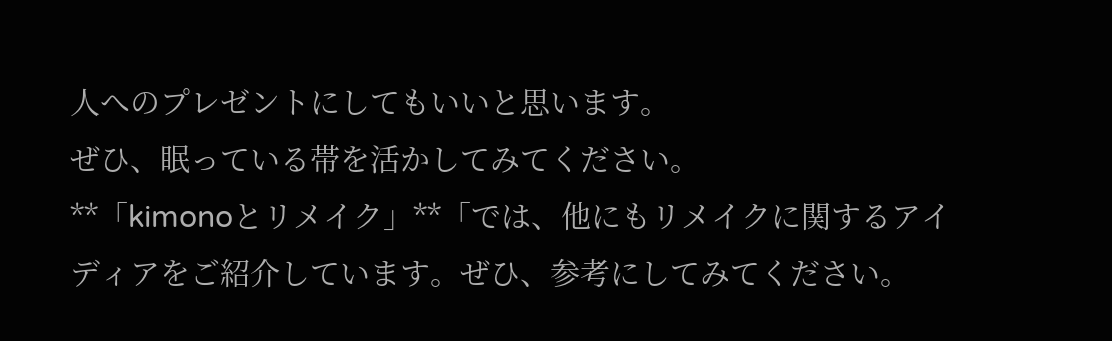人へのプレゼントにしてもいいと思います。
ぜひ、眠っている帯を活かしてみてください。
**「kimonoとリメイク」**「では、他にもリメイクに関するアイディアをご紹介しています。ぜひ、参考にしてみてください。